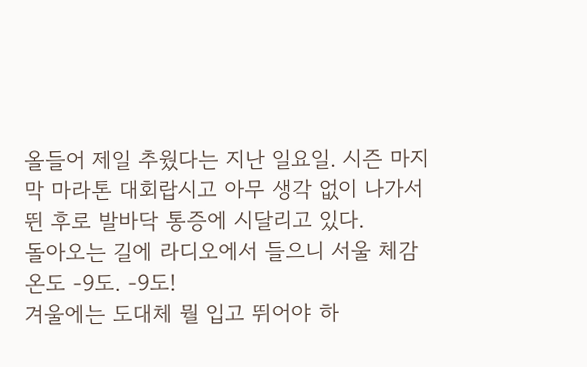올들어 제일 추웠다는 지난 일요일. 시즌 마지막 마라톤 대회랍시고 아무 생각 없이 나가서 뛴 후로 발바닥 통증에 시달리고 있다.
돌아오는 길에 라디오에서 들으니 서울 체감 온도 -9도. -9도!
겨울에는 도대체 뭘 입고 뛰어야 하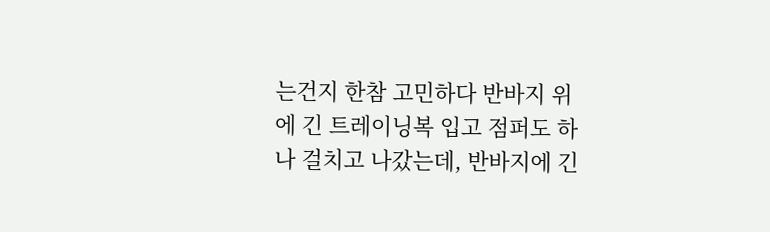는건지 한참 고민하다 반바지 위에 긴 트레이닝복 입고 점퍼도 하나 걸치고 나갔는데, 반바지에 긴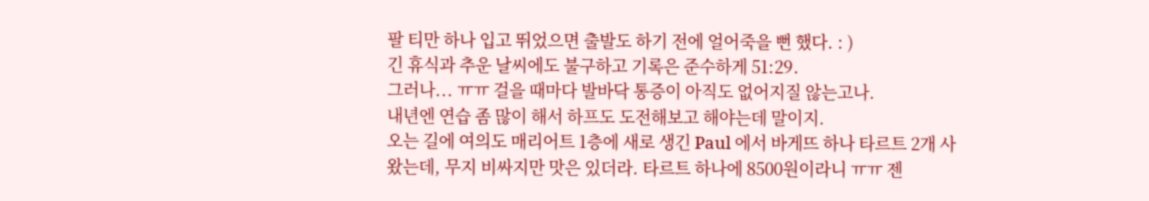팔 티만 하나 입고 뛰었으면 출발도 하기 전에 얼어죽을 뻔 했다. : )
긴 휴식과 추운 날씨에도 불구하고 기록은 준수하게 51:29.
그러나... ㅠㅠ 걸을 때마다 발바닥 통증이 아직도 없어지질 않는고나.
내년엔 연습 좀 많이 해서 하프도 도전해보고 해야는데 말이지.
오는 길에 여의도 매리어트 1층에 새로 생긴 Paul 에서 바게뜨 하나 타르트 2개 사왔는데, 무지 비싸지만 맛은 있더라. 타르트 하나에 8500원이라니 ㅠㅠ 젠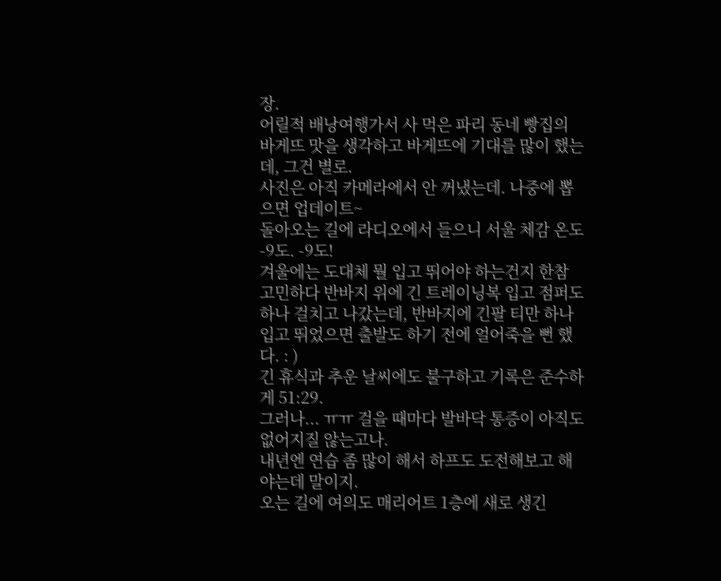장.
어릴적 배낭여행가서 사 먹은 파리 동네 빵집의 바게뜨 맛을 생각하고 바게뜨에 기대를 많이 했는데, 그건 별로.
사진은 아직 카메라에서 안 꺼냈는데. 나중에 뽑으면 업데이트~
돌아오는 길에 라디오에서 들으니 서울 체감 온도 -9도. -9도!
겨울에는 도대체 뭘 입고 뛰어야 하는건지 한참 고민하다 반바지 위에 긴 트레이닝복 입고 점퍼도 하나 걸치고 나갔는데, 반바지에 긴팔 티만 하나 입고 뛰었으면 출발도 하기 전에 얼어죽을 뻔 했다. : )
긴 휴식과 추운 날씨에도 불구하고 기록은 준수하게 51:29.
그러나... ㅠㅠ 걸을 때마다 발바닥 통증이 아직도 없어지질 않는고나.
내년엔 연습 좀 많이 해서 하프도 도전해보고 해야는데 말이지.
오는 길에 여의도 매리어트 1층에 새로 생긴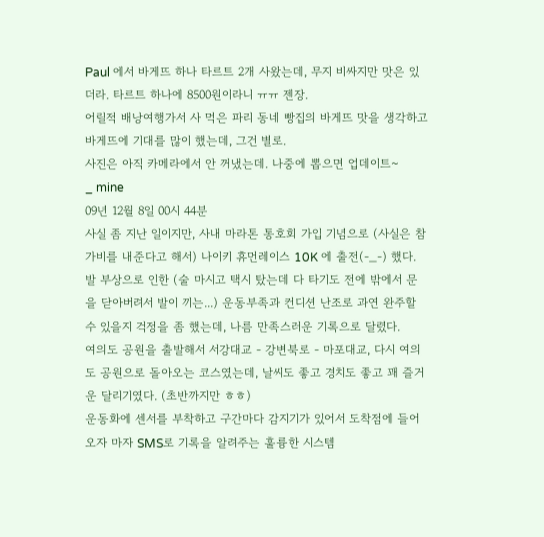Paul 에서 바게뜨 하나 타르트 2개 사왔는데, 무지 비싸지만 맛은 있더라. 타르트 하나에 8500원이라니 ㅠㅠ 젠장.
어릴적 배낭여행가서 사 먹은 파리 동네 빵집의 바게뜨 맛을 생각하고 바게뜨에 기대를 많이 했는데, 그건 별로.
사진은 아직 카메라에서 안 꺼냈는데. 나중에 뽑으면 업데이트~
_ mine
09년 12월 8일 00시 44분
사실 좀 지난 일이지만, 사내 마라톤 통호회 가입 기념으로 (사실은 참가비를 내준다고 해서) 나이키 휴먼레이스 10K 에 출전(-_-) 했다.
발 부상으로 인한 (술 마시고 택시 탔는데 다 타기도 전에 밖에서 문을 닫아버려서 발이 끼는...) 운동부족과 컨디션 난조로 과연 완주할 수 있을지 걱정을 좀 했는데, 나름 만족스러운 기록으로 달렸다.
여의도 공원을 출발해서 서강대교 - 강변북로 - 마포대교, 다시 여의도 공원으로 돌아오는 코스였는데, 날씨도 좋고 경치도 좋고 꽤 즐거운 달리기였다. (초반까지만 ㅎㅎ)
운동화에 센서를 부착하고 구간마다 감지기가 있어서 도착점에 들어오자 마자 SMS로 기록을 알려주는 훌륭한 시스템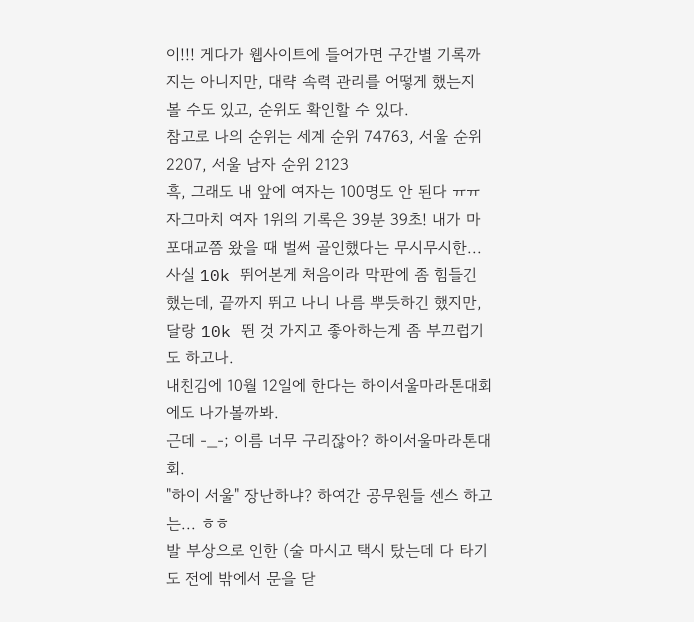이!!! 게다가 웹사이트에 들어가면 구간별 기록까지는 아니지만, 대략 속력 관리를 어떻게 했는지 볼 수도 있고, 순위도 확인할 수 있다.
참고로 나의 순위는 세계 순위 74763, 서울 순위 2207, 서울 남자 순위 2123
흑, 그래도 내 앞에 여자는 100명도 안 된다 ㅠㅠ
자그마치 여자 1위의 기록은 39분 39초! 내가 마포대교쯤 왔을 때 벌써 골인했다는 무시무시한...
사실 10k 뛰어본게 처음이라 막판에 좀 힘들긴 했는데, 끝까지 뛰고 나니 나름 뿌듯하긴 했지만, 달랑 10k 뛴 것 가지고 좋아하는게 좀 부끄럽기도 하고나.
내친김에 10월 12일에 한다는 하이서울마라톤대회에도 나가볼까봐.
근데 -_-; 이름 너무 구리잖아? 하이서울마라톤대회.
"하이 서울" 장난하냐? 하여간 공무원들 센스 하고는... ㅎㅎ
발 부상으로 인한 (술 마시고 택시 탔는데 다 타기도 전에 밖에서 문을 닫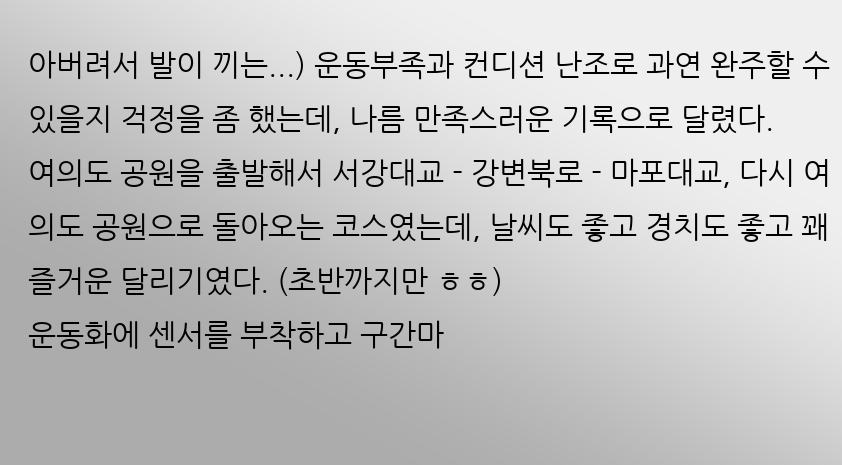아버려서 발이 끼는...) 운동부족과 컨디션 난조로 과연 완주할 수 있을지 걱정을 좀 했는데, 나름 만족스러운 기록으로 달렸다.
여의도 공원을 출발해서 서강대교 - 강변북로 - 마포대교, 다시 여의도 공원으로 돌아오는 코스였는데, 날씨도 좋고 경치도 좋고 꽤 즐거운 달리기였다. (초반까지만 ㅎㅎ)
운동화에 센서를 부착하고 구간마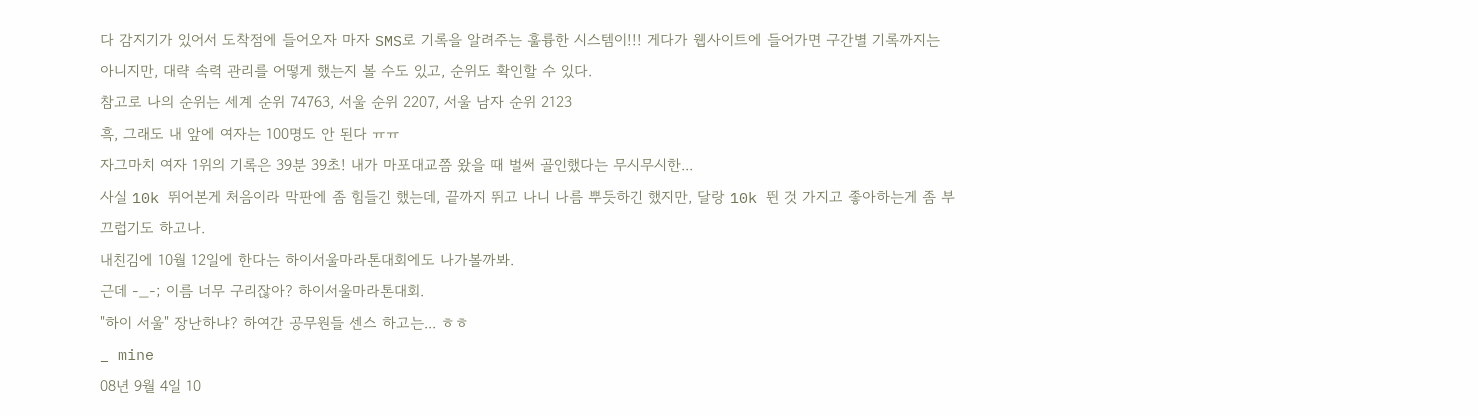다 감지기가 있어서 도착점에 들어오자 마자 SMS로 기록을 알려주는 훌륭한 시스템이!!! 게다가 웹사이트에 들어가면 구간별 기록까지는 아니지만, 대략 속력 관리를 어떻게 했는지 볼 수도 있고, 순위도 확인할 수 있다.
참고로 나의 순위는 세계 순위 74763, 서울 순위 2207, 서울 남자 순위 2123
흑, 그래도 내 앞에 여자는 100명도 안 된다 ㅠㅠ
자그마치 여자 1위의 기록은 39분 39초! 내가 마포대교쯤 왔을 때 벌써 골인했다는 무시무시한...
사실 10k 뛰어본게 처음이라 막판에 좀 힘들긴 했는데, 끝까지 뛰고 나니 나름 뿌듯하긴 했지만, 달랑 10k 뛴 것 가지고 좋아하는게 좀 부끄럽기도 하고나.
내친김에 10월 12일에 한다는 하이서울마라톤대회에도 나가볼까봐.
근데 -_-; 이름 너무 구리잖아? 하이서울마라톤대회.
"하이 서울" 장난하냐? 하여간 공무원들 센스 하고는... ㅎㅎ
_ mine
08년 9월 4일 10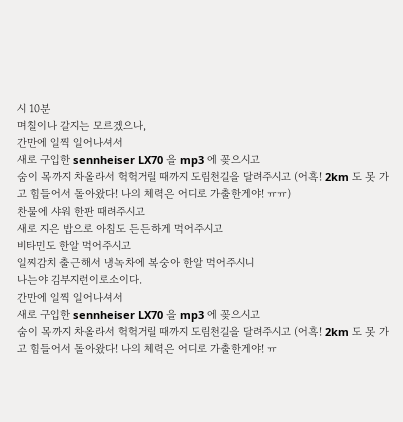시 10분
며칠이나 갈지는 모르겠으나,
간만에 일찍 일어나셔서
새로 구입한 sennheiser LX70 을 mp3 에 꽂으시고
숨이 목까지 차올라서 헉헉거릴 때까지 도림천길을 달려주시고 (어흑! 2km 도 못 가고 힘들어서 돌아왔다! 나의 체력은 어디로 가출한게야! ㅠㅠ)
찬물에 샤워 한판 때려주시고
새로 지은 밥으로 아침도 든든하게 먹어주시고
비타민도 한알 먹어주시고
일찌감치 출근해서 냉녹차에 복숭아 한알 먹어주시니
나는야 김부지런이로소이다.
간만에 일찍 일어나셔서
새로 구입한 sennheiser LX70 을 mp3 에 꽂으시고
숨이 목까지 차올라서 헉헉거릴 때까지 도림천길을 달려주시고 (어흑! 2km 도 못 가고 힘들어서 돌아왔다! 나의 체력은 어디로 가출한게야! ㅠ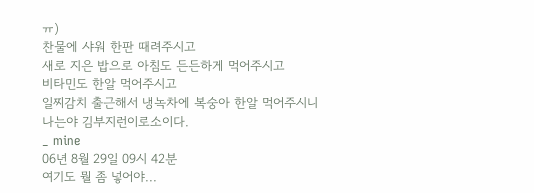ㅠ)
찬물에 샤워 한판 때려주시고
새로 지은 밥으로 아침도 든든하게 먹어주시고
비타민도 한알 먹어주시고
일찌감치 출근해서 냉녹차에 복숭아 한알 먹어주시니
나는야 김부지런이로소이다.
_ mine
06년 8월 29일 09시 42분
여기도 뭘 좀 넣어야...